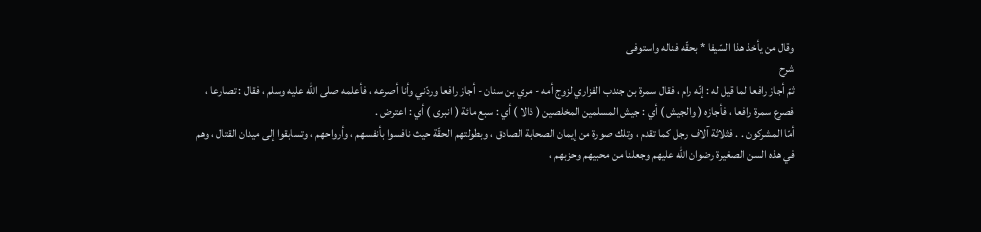وقال من يأخذ هذا السّيفا * بحقّه فناله واستوفى
شرح
ثمّ أجاز رافعا لما قيل له : إنّه رام ، فقال سمرة بن جندب الفزاري لزوج أمه - مري بن سنان - أجاز رافعا وردّني وأنا أصرعه ، فأعلمه صلى اللّه عليه وسلم ، فقال : تصارعا ، فصرع سمرة رافعا ، فأجازه ( والجيش ) أي : جيش المسلمين المخلصين ( ذالا ) أي : سبع مائة ( انبرى ) أي : اعترض .
أمّا المشركون . . فثلاثة آلاف رجل كما تقدم ، وتلك صورة من إيمان الصحابة الصادق ، وبطولتهم الحقّة حيث نافسوا بأنفسهم ، وأرواحهم ، وتسابقوا إلى ميدان القتال ، وهم في هذه السن الصغيرة رضوان اللّه عليهم وجعلنا من محبيهم وحزبهم ،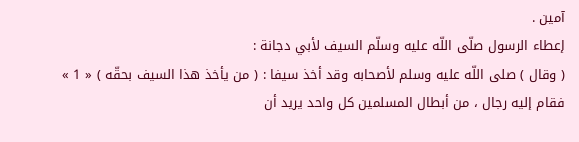آمين .
إعطاء الرسول صلّى اللّه عليه وسلّم السيف لأبي دجانة :
( وقال ) صلى اللّه عليه وسلم لأصحابه وقد أخذ سيفا : ( من يأخذ هذا السيف بحقّه ) « 1 » فقام إليه رجال ، من أبطال المسلمين كل واحد يريد أن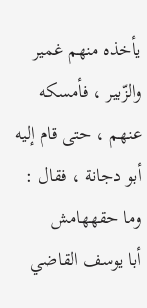يأخذه منهم غمير والزّبير ، فأمسكه عنهم ، حتى قام إليه أبو دجانة ، فقال : وما حقههامش
أبا يوسف القاضي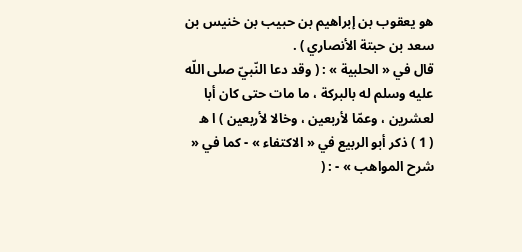هو يعقوب بن إبراهيم بن حبيب بن خنيس بن سعد بن حبتة الأنصاري ) .
قال في « الحلبية » : ( وقد دعا النّبيّ صلى اللّه عليه وسلم له بالبركة ، ما مات حتى كان أبا لعشرين ، وعمّا لأربعين ، وخالا لأربعين ) ا ه
( 1 ) ذكر أبو الربيع في « الاكتفاء » - كما في « شرح المواهب » - : (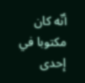أنّه كان مكتوبا في إحدى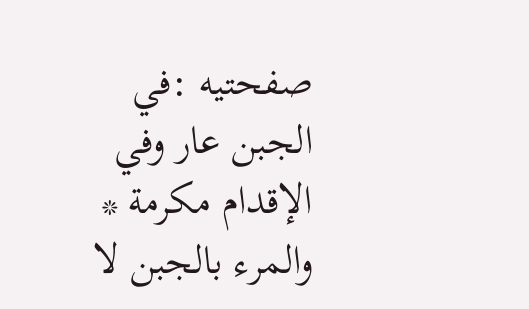صفحتيه :في الجبن عار وفي الإقدام مكرمة * والمرء بالجبن لا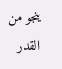ينجو من القدر